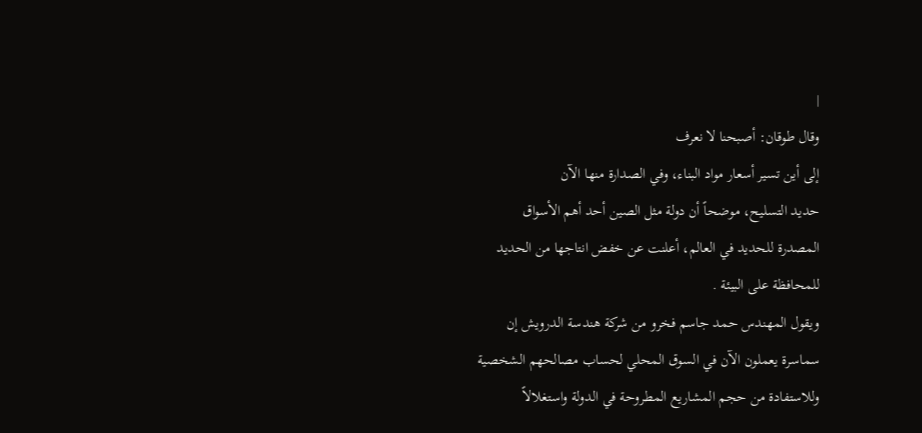|
وقال طوقان: أصبحنا لا نعرف
إلى أين تسير أسعار مواد البناء، وفي الصدارة منها الآن
حديد التسليح، موضحاً أن دولة مثل الصين أحد أهم الأسواق
المصدرة للحديد في العالم، أعلنت عن خفض انتاجها من الحديد
للمحافظة على البيئة .
ويقول المهندس حمد جاسم فخرو من شركة هندسة الدرويش إن
سماسرة يعملون الآن في السوق المحلي لحساب مصالحهم الشخصية
وللاستفادة من حجم المشاريع المطروحة في الدولة واستغلالاً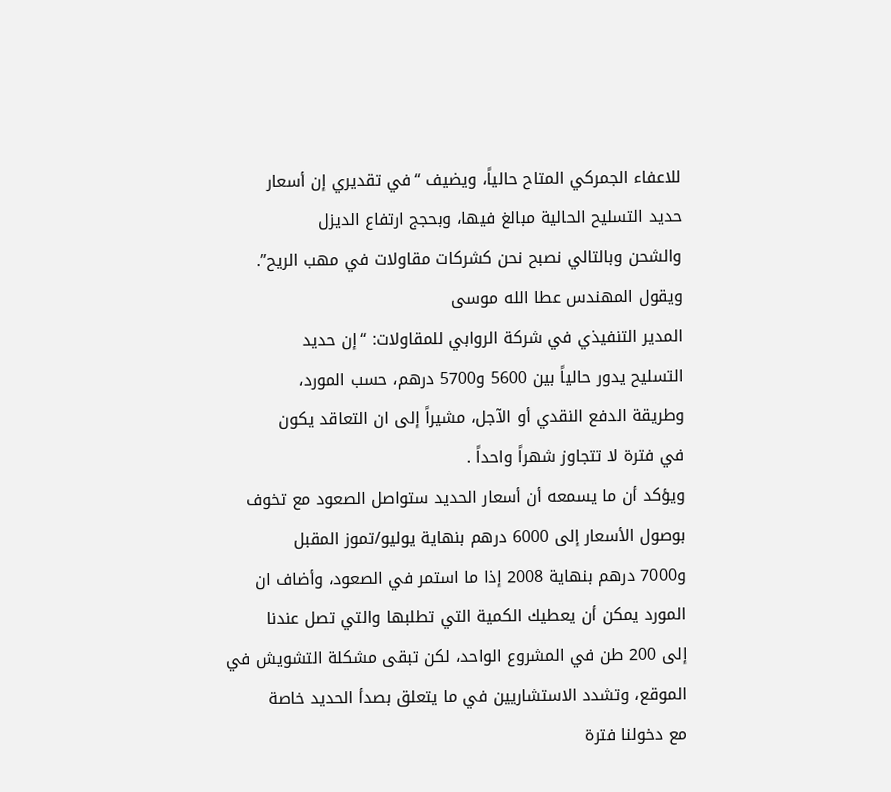للاعفاء الجمركي المتاح حالياً، ويضيف “في تقديري إن أسعار
حديد التسليح الحالية مبالغ فيها، وبحجج ارتفاع الديزل
والشحن وبالتالي نصبح نحن كشركات مقاولات في مهب الريح”.
ويقول المهندس عطا الله موسى
المدير التنفيذي في شركة الروابي للمقاولات: “إن حديد
التسليح يدور حالياً بين 5600 و5700 درهم، حسب المورد،
وطريقة الدفع النقدي أو الآجل، مشيراً إلى ان التعاقد يكون
في فترة لا تتجاوز شهراً واحداً .
ويؤكد أن ما يسمعه أن أسعار الحديد ستواصل الصعود مع تخوف
بوصول الأسعار إلى 6000 درهم بنهاية يوليو/تموز المقبل
و7000 درهم بنهاية 2008 إذا ما استمر في الصعود، وأضاف ان
المورد يمكن أن يعطيك الكمية التي تطلبها والتي تصل عندنا
إلى 200 طن في المشروع الواحد، لكن تبقى مشكلة التشويش في
الموقع، وتشدد الاستشاريين في ما يتعلق بصدأ الحديد خاصة
مع دخولنا فترة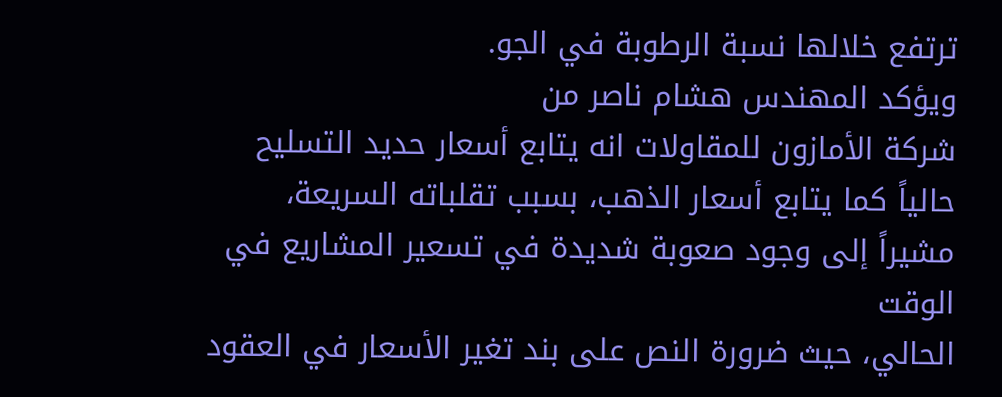ترتفع خلالها نسبة الرطوبة في الجو.
ويؤكد المهندس هشام ناصر من
شركة الأمازون للمقاولات انه يتابع أسعار حديد التسليح
حالياً كما يتابع أسعار الذهب، بسبب تقلباته السريعة،
مشيراً إلى وجود صعوبة شديدة في تسعير المشاريع في الوقت
الحالي، حيث ضرورة النص على بند تغير الأسعار في العقود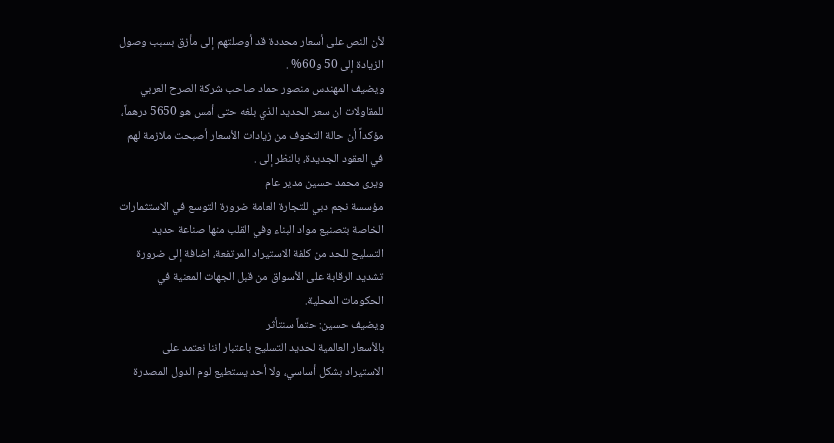لأن النص على أسعار محددة قد أوصلتهم إلى مأزق بسبب وصول
الزيادة إلى 50 و60% .
ويضيف المهندس منصور حماد صاحب شركة الصرح العربي
للمقاولات ان سعر الحديد الذي بلغه حتى أمس هو 5650 درهماً،
مؤكداً أن حالة التخوف من زيادات الأسعار أصبحت ملازمة لهم
في العقود الجديدة، بالنظر إلى .
ويرى محمد حسين مدير عام
مؤسسة نجم دبي للتجارة العامة ضرورة التوسع في الاستثمارات
الخاصة بتصنيع مواد البناء وفي القلب منها صناعة حديد
التسليح للحد من كلفة الاستيراد المرتفعة، اضافة إلى ضرورة
تشديد الرقابة على الأسواق من قبل الجهات المعنية في
الحكومات المحلية.
ويضيف حسين: حتماً سنتأثر
بالأسعار العالمية لحديد التسليح باعتبار اننا نعتمد على
الاستيراد بشكل أساسي، ولا أحد يستطيع لوم الدول المصدرة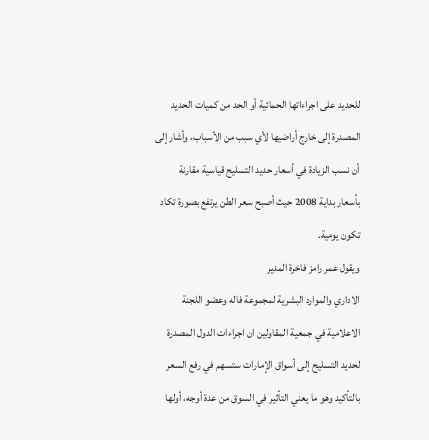للحديد على اجراءاتها الحمائية أو الحد من كميات الحديد
المصدرة إلى خارج أراضيها لأي سبب من الأسباب، وأشار إلى
أن نسب الزيادة في أسعار حديد التسليح قياسية مقارنة
بأسعار بداية 2008 حيث أصبح سعر الطن يرتفع بصورة تكاد
تكون يومية.
ويقول عمر رامز فاخرة المدير
الاداري والموارد البشرية لمجموعة فاله وعضو اللجنة
الاعلامية في جمعية المقاولين ان اجراءات الدول المصدرة
لحديد التسليح إلى أسواق الإمارات ستسهم في رفع السعر
بالتأكيد وهو ما يعني التأثير في السوق من عدة أوجه، أولها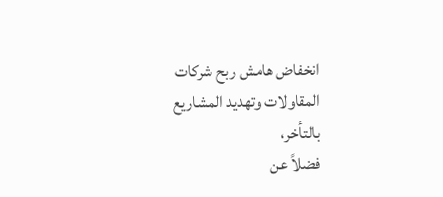انخفاض هامش ربح شركات المقاولات وتهديد المشاريع بالتأخر،
فضلاً عن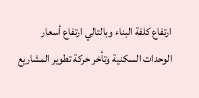ارتفاع كلفة البناء وبالتالي ارتفاع أسعار
الوحدات السكنية وتأخر حركة تطوير المشاريع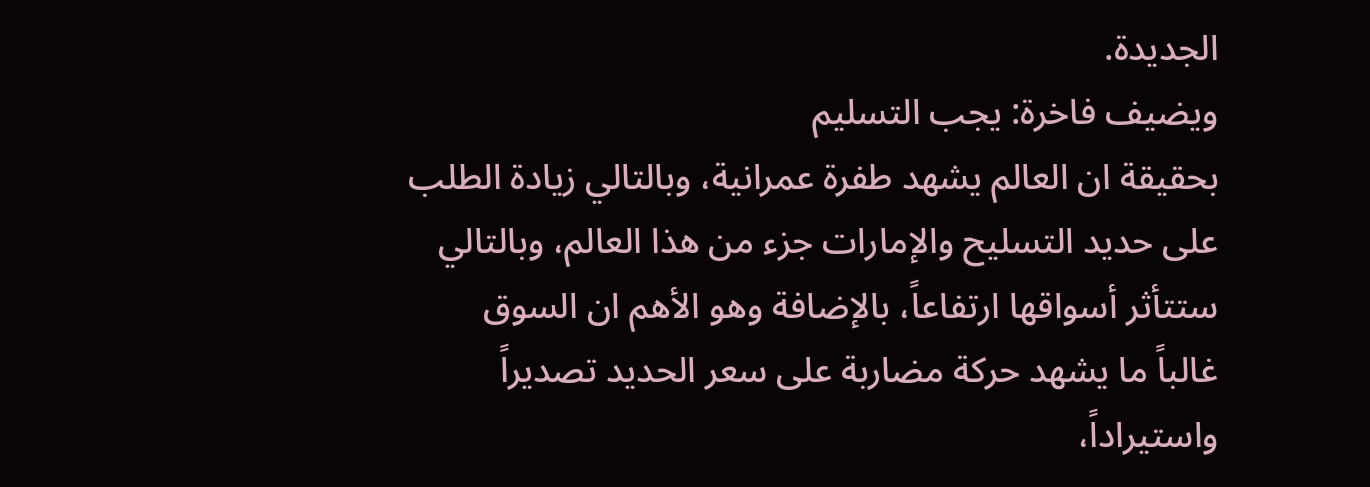الجديدة.
ويضيف فاخرة: يجب التسليم
بحقيقة ان العالم يشهد طفرة عمرانية، وبالتالي زيادة الطلب
على حديد التسليح والإمارات جزء من هذا العالم، وبالتالي
ستتأثر أسواقها ارتفاعاً، بالإضافة وهو الأهم ان السوق
غالباً ما يشهد حركة مضاربة على سعر الحديد تصديراً
واستيراداً،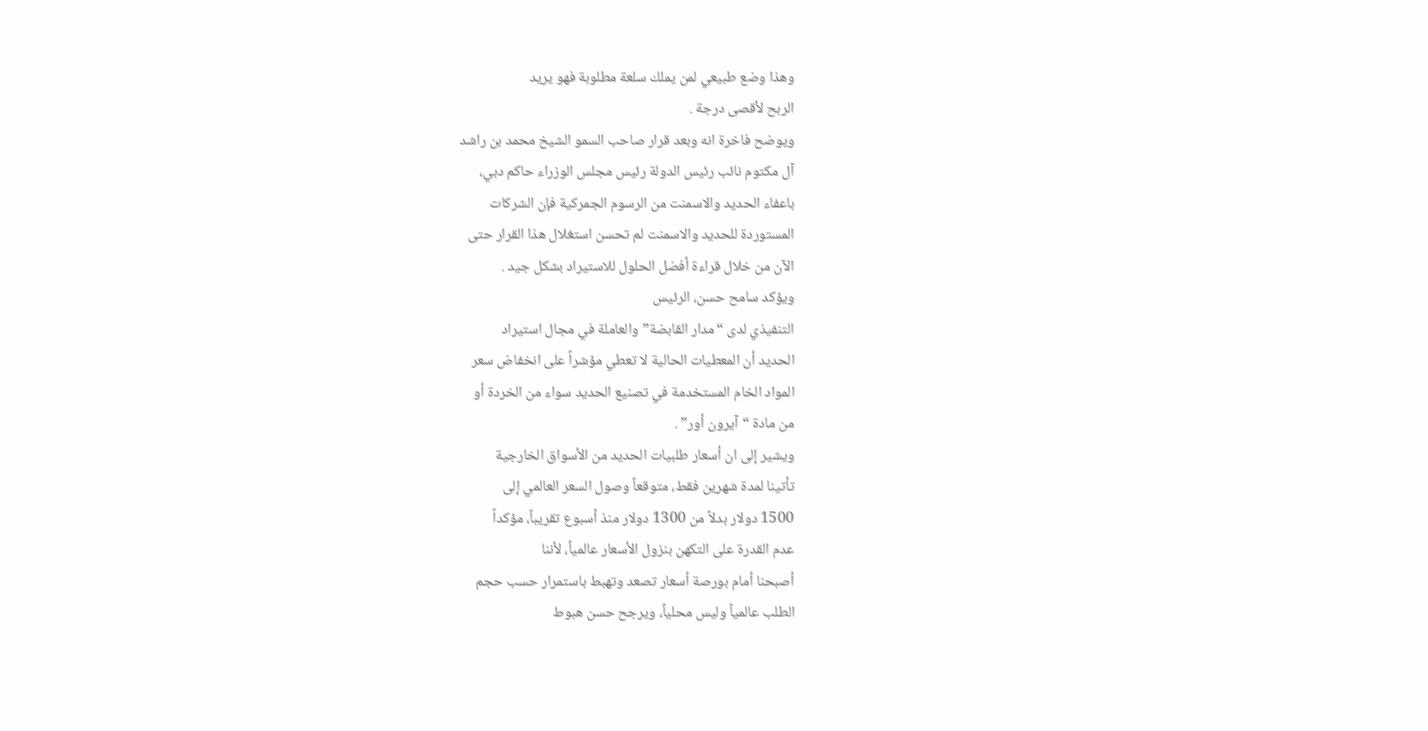وهذا وضع طبيعي لمن يملك سلعة مطلوبة فهو يريد
الربح لأقصى درجة .
ويوضح فاخرة انه وبعد قرار صاحب السمو الشيخ محمد بن راشد
آل مكتوم نائب رئيس الدولة رئيس مجلس الوزراء حاكم دبي،
باعفاء الحديد والاسمنت من الرسوم الجمركية فإن الشركات
المستوردة للحديد والاسمنت لم تحسن استغلال هذا القرار حتى
الآن من خلال قراءة أفضل الحلول للاستيراد بشكل جيد .
ويؤكد سامح حسن، الرئيس
التنفيذي لدى “مدار القابضة” والعاملة في مجال استيراد
الحديد أن المعطيات الحالية لا تعطي مؤشراً على انخفاض سعر
المواد الخام المستخدمة في تصنيع الحديد سواء من الخردة أو
من مادة “آيرون أور” .
ويشير إلى ان أسعار طلبيات الحديد من الأسواق الخارجية
تأتينا لمدة شهرين فقط، متوقعاً وصول السعر العالمي إلى
1500 دولار بدلاً من 1300 دولار منذ أسبوع تقريباً، مؤكداً
عدم القدرة على التكهن بنزول الأسعار عالمياً، لأننا
أصبحنا أمام بورصة أسعار تصعد وتهبط باستمرار حسب حجم
الطلب عالمياً وليس محلياً، ويرجح حسن هبوط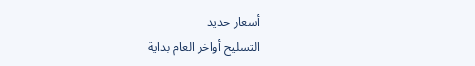أسعار حديد
التسليح أواخر العام بداية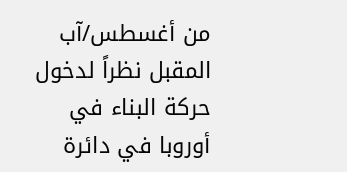من أغسطس/آب المقبل نظراً لدخول
حركة البناء في أوروبا في دائرة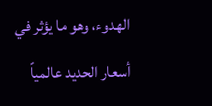الهدوء، وهو ما يؤثر في
أسعار الحديد عالمياً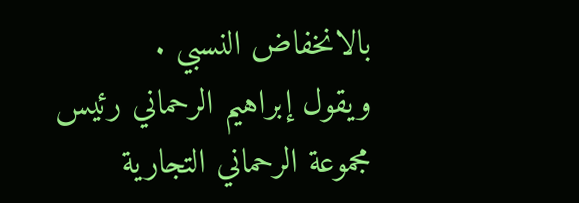بالانخفاض النسبي .
ويقول إبراهيم الرحماني رئيس
مجموعة الرحماني التجارية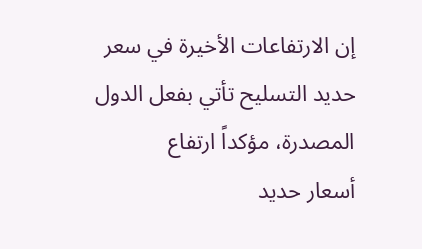إن الارتفاعات الأخيرة في سعر
حديد التسليح تأتي بفعل الدول المصدرة، مؤكداً ارتفاع
أسعار حديد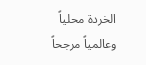الخردة محلياً وعالمياً مرجحاً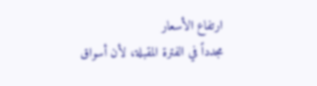ارتفاع الأسعار
مجدداً في الفترة المقبلة، لأن أسواق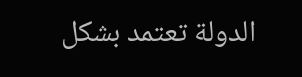الدولة تعتمد بشكل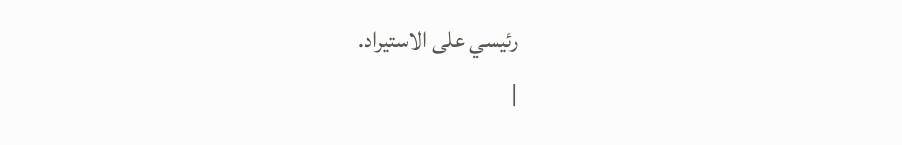رئيسي على الاستيراد.
|